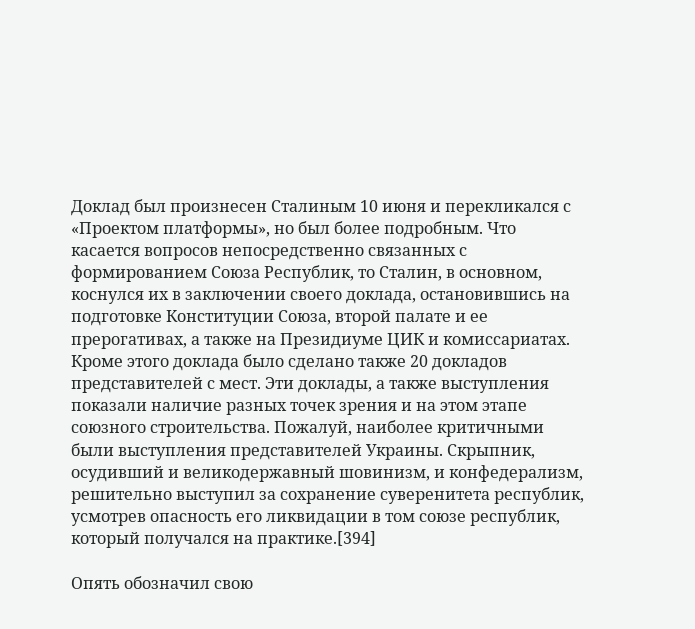Доклад был произнесен Сталиным 10 июня и перекликался с «Проектом платформы», но был более подробным. Что касается вопросов непосредственно связанных с формированием Союза Республик, то Сталин, в основном, коснулся их в заключении своего доклада, остановившись на подготовке Конституции Союза, второй палате и ее прерогативах, а также на Президиуме ЦИК и комиссариатах. Кроме этого доклада было сделано также 20 докладов представителей с мест. Эти доклады, а также выступления показали наличие разных точек зрения и на этом этапе союзного строительства. Пожалуй, наиболее критичными были выступления представителей Украины. Скрыпник, осудивший и великодержавный шовинизм, и конфедерализм, решительно выступил за сохранение суверенитета республик, усмотрев опасность его ликвидации в том союзе республик, который получался на практике.[394]

Опять обозначил свою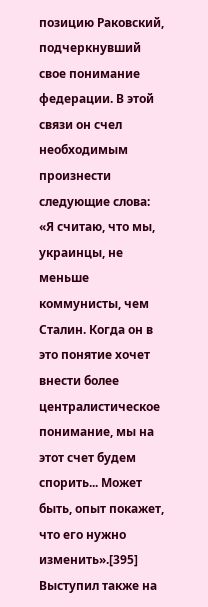позицию Раковский, подчеркнувший свое понимание федерации. В этой связи он счел необходимым произнести следующие слова: «Я считаю, что мы, украинцы, не меньше коммунисты, чем Сталин. Когда он в это понятие хочет внести более централистическое понимание, мы на этот счет будем спорить... Может быть, опыт покажет, что его нужно изменить».[395] Выступил также на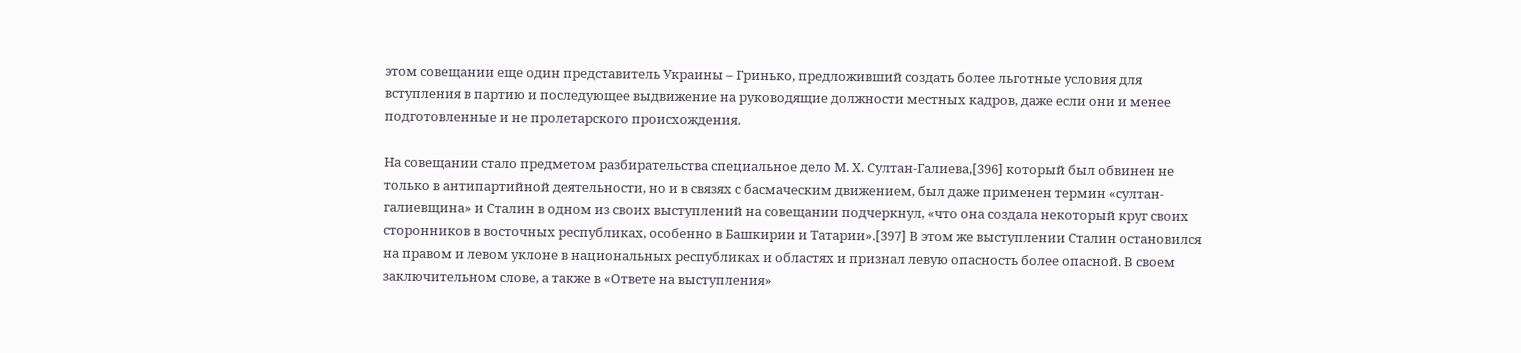этом совещании еще один представитель Украины – Гринько, предложивший создать более льготные условия для вступления в партию и последующее выдвижение на руководящие должности местных кадров, даже если они и менее подготовленные и не пролетарского происхождения.

На совещании стало предметом разбирательства специальное дело М. Х. Султан-Галиева,[396] который был обвинен не только в антипартийной деятельности, но и в связях с басмаческим движением, был даже применен термин «султан-галиевщина» и Сталин в одном из своих выступлений на совещании подчеркнул, «что она создала некоторый круг своих сторонников в восточных республиках, особенно в Башкирии и Татарии».[397] В этом же выступлении Сталин остановился на правом и левом уклоне в национальных республиках и областях и признал левую опасность более опасной. В своем заключительном слове, а также в «Ответе на выступления»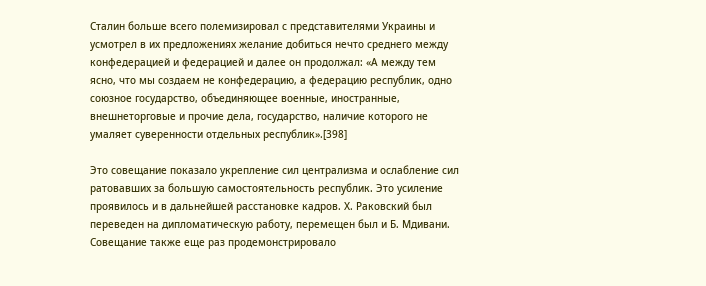Сталин больше всего полемизировал с представителями Украины и усмотрел в их предложениях желание добиться нечто среднего между конфедерацией и федерацией и далее он продолжал: «А между тем ясно, что мы создаем не конфедерацию, а федерацию республик, одно союзное государство, объединяющее военные, иностранные, внешнеторговые и прочие дела, государство, наличие которого не умаляет суверенности отдельных республик».[398]

Это совещание показало укрепление сил централизма и ослабление сил ратовавших за большую самостоятельность республик. Это усиление проявилось и в дальнейшей расстановке кадров. Х. Раковский был переведен на дипломатическую работу, перемещен был и Б. Мдивани. Совещание также еще раз продемонстрировало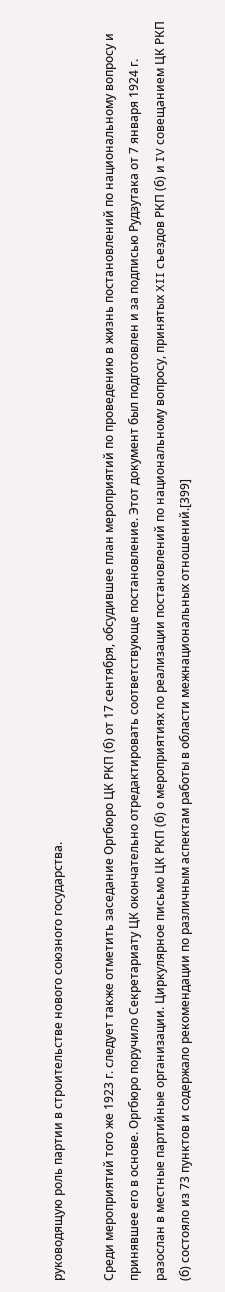руководящую роль партии в строительстве нового союзного государства.

Среди мероприятий того же 1923 г. следует также отметить заседание Оргбюро ЦК РКП (б) от 17 сентября, обсудившее план мероприятий по проведению в жизнь постановлений по национальному вопросу и принявшее его в основе. Оргбюро поручило Секретариату ЦК окончательно отредактировать соответствующе постановление. Этот документ был подготовлен и за подписью Рудзутака от 7 января 1924 г. разослан в местные партийные организации. Циркулярное письмо ЦК РКП (б) о мероприятиях по реализации постановлений по национальному вопросу, принятых XII съездов РКП (б) и IV совещанием ЦК РКП (б) состояло из 73 пунктов и содержало рекомендации по различным аспектам работы в области межнациональных отношений.[399]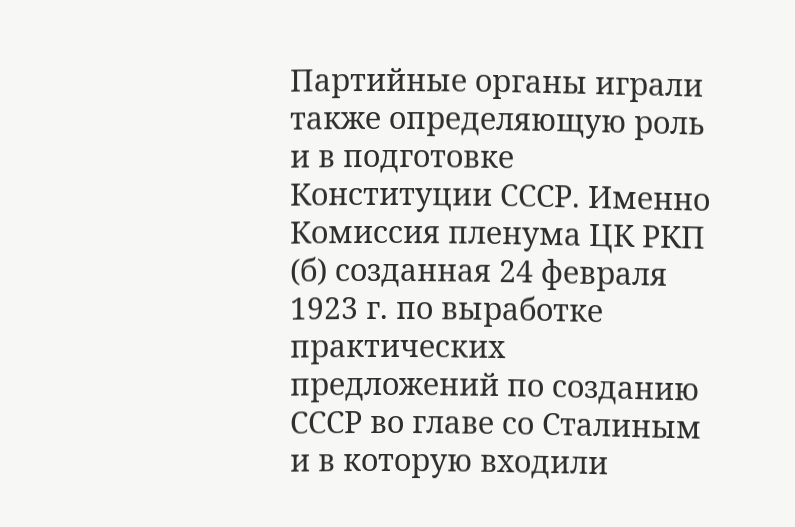Партийные органы играли также определяющую роль и в подготовке Конституции СССР. Именно Комиссия пленума ЦК РКП (б) созданная 24 февраля 1923 г. по выработке практических предложений по созданию СССР во главе со Сталиным и в которую входили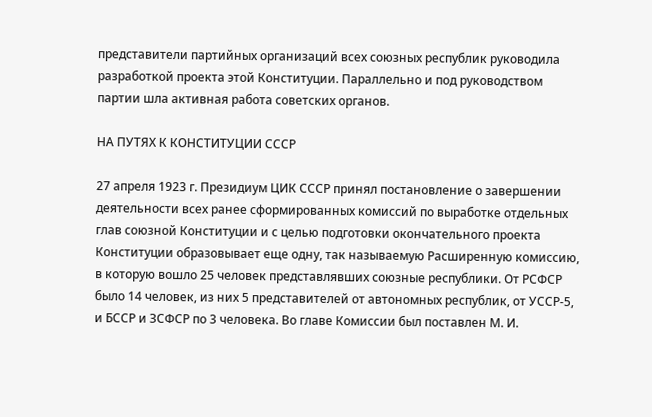представители партийных организаций всех союзных республик руководила разработкой проекта этой Конституции. Параллельно и под руководством партии шла активная работа советских органов.

НА ПУТЯХ К КОНСТИТУЦИИ СССР

27 апреля 1923 г. Президиум ЦИК СССР принял постановление о завершении деятельности всех ранее сформированных комиссий по выработке отдельных глав союзной Конституции и с целью подготовки окончательного проекта Конституции образовывает еще одну, так называемую Расширенную комиссию, в которую вошло 25 человек представлявших союзные республики. От РСФСР было 14 человек, из них 5 представителей от автономных республик, от УССР-5, и БССР и ЗСФСР по 3 человека. Во главе Комиссии был поставлен М. И.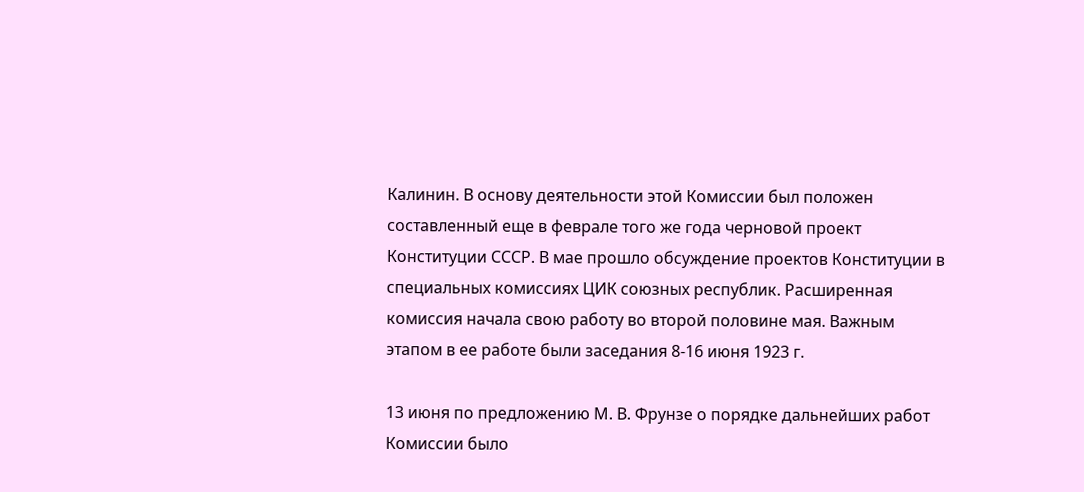Калинин. В основу деятельности этой Комиссии был положен составленный еще в феврале того же года черновой проект Конституции СССР. В мае прошло обсуждение проектов Конституции в специальных комиссиях ЦИК союзных республик. Расширенная комиссия начала свою работу во второй половине мая. Важным этапом в ее работе были заседания 8-16 июня 1923 г.

13 июня по предложению М. В. Фрунзе о порядке дальнейших работ Комиссии было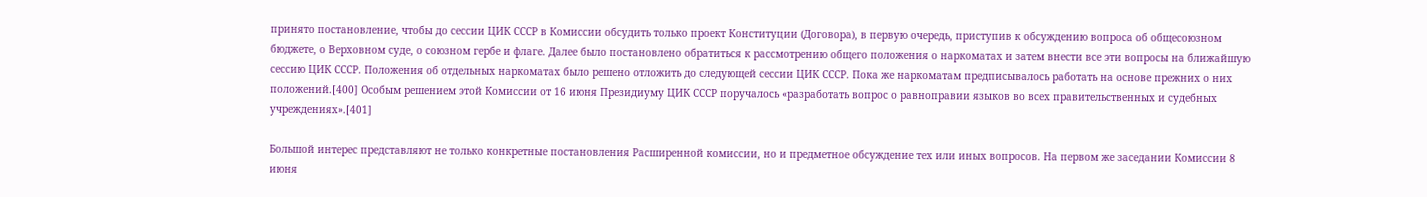принято постановление, чтобы до сессии ЦИК СССР в Комиссии обсудить только проект Конституции (Договора), в первую очередь, приступив к обсуждению вопроса об общесоюзном бюджете, о Верховном суде, о союзном гербе и флаге. Далее было постановлено обратиться к рассмотрению общего положения о наркоматах и затем внести все эти вопросы на ближайшую сессию ЦИК СССР. Положения об отдельных наркоматах было решено отложить до следующей сессии ЦИК СССР. Пока же наркоматам предписывалось работать на основе прежних о них положений.[400] Особым решением этой Комиссии от 16 июня Президиуму ЦИК СССР поручалось «разработать вопрос о равноправии языков во всех правительственных и судебных учреждениях».[401]

Большой интерес представляют не только конкретные постановления Расширенной комиссии, но и предметное обсуждение тех или иных вопросов. На первом же заседании Комиссии 8 июня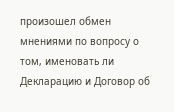произошел обмен мнениями по вопросу о том, именовать ли Декларацию и Договор об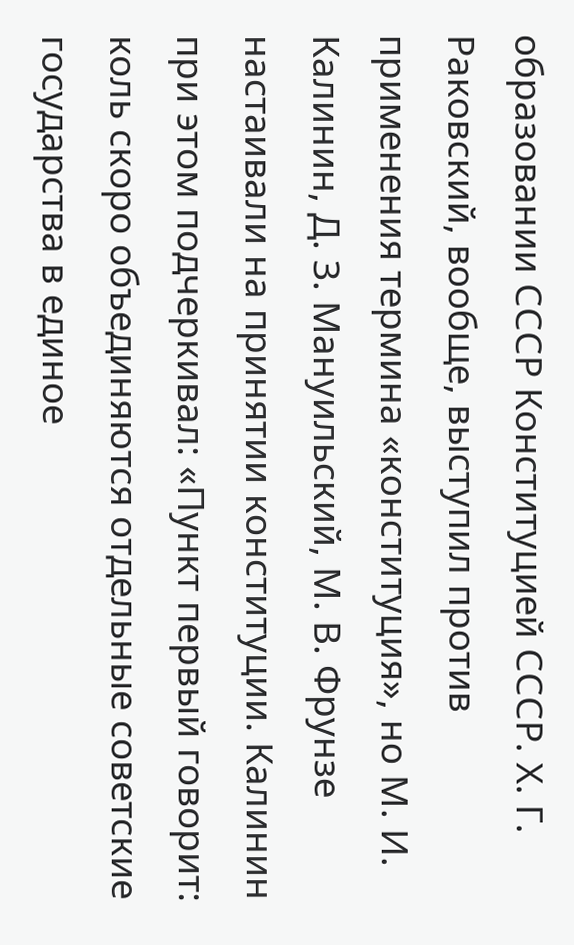образовании СССР Конституцией СССР. Х. Г. Раковский, вообще, выступил против применения термина «конституция», но М. И. Калинин, Д. З. Мануильский, М. В. Фрунзе настаивали на принятии конституции. Калинин при этом подчеркивал: «Пункт первый говорит: коль скоро объединяются отдельные советские государства в единое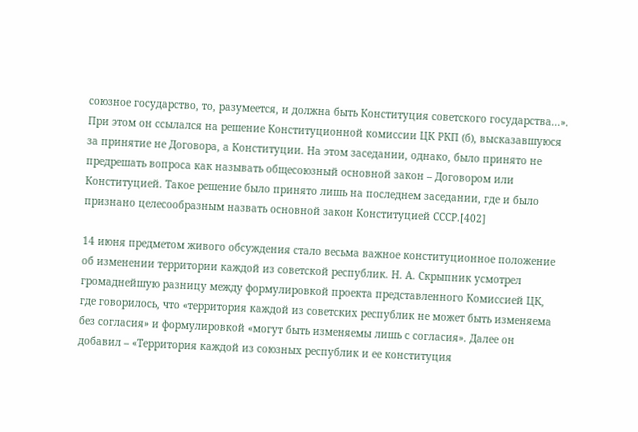союзное государство, то, разумеется, и должна быть Конституция советского государства...». При этом он ссылался на решение Конституционной комиссии ЦК РКП (б), высказавшуюся за принятие не Договора, а Конституции. На этом заседании, однако, было принято не предрешать вопроса как называть общесоюзный основной закон – Договором или Конституцией. Такое решение было принято лишь на последнем заседании, где и было признано целесообразным назвать основной закон Конституцией СССР.[402]

14 июня предметом живого обсуждения стало весьма важное конституционное положение об изменении территории каждой из советской республик. Н. А. Скрыпник усмотрел громаднейшую разницу между формулировкой проекта представленного Комиссией ЦК, где говорилось, что «территория каждой из советских республик не может быть изменяема без согласия» и формулировкой «могут быть изменяемы лишь с согласия». Далее он добавил – «Территория каждой из союзных республик и ее конституция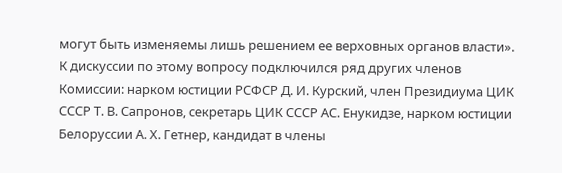могут быть изменяемы лишь решением ее верховных органов власти». К дискуссии по этому вопросу подключился ряд других членов Комиссии: нарком юстиции РСФСР Д. И. Курский, член Президиума ЦИК СССР Т. В. Сапронов, секретарь ЦИК СССР АС. Енукидзе, нарком юстиции Белоруссии А. Х. Гетнер, кандидат в члены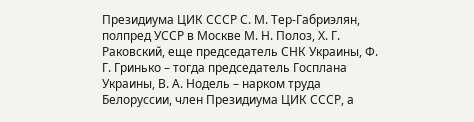Президиума ЦИК СССР С. М. Тер-Габриэлян, полпред УССР в Москве М. Н. Полоз, Х. Г. Раковский, еще председатель СНК Украины, Ф. Г. Гринько – тогда председатель Госплана Украины, В. А. Нодель – нарком труда Белоруссии, член Президиума ЦИК СССР, а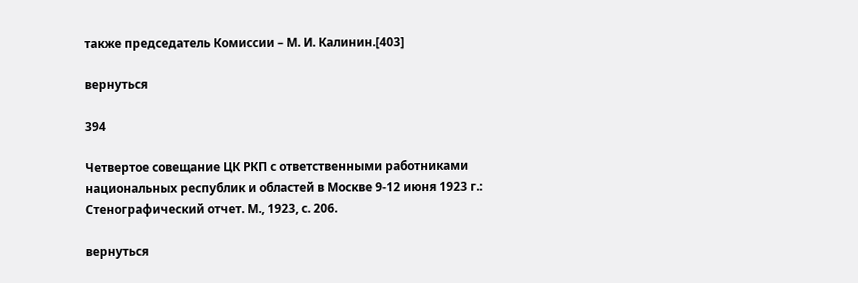также председатель Комиссии – М. И. Калинин.[403]

вернуться

394

Четвертое совещание ЦК РКП с ответственными работниками национальных республик и областей в Москве 9-12 июня 1923 г.: Стенографический отчет. М., 1923, с. 206.

вернуться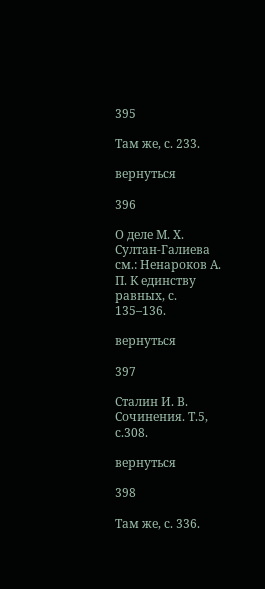395

Там же, с. 233.

вернуться

396

О деле М. Х. Султан-Галиева см.: Ненароков А. П. К единству равных, с. 135–136.

вернуться

397

Сталин И. В. Сочинения. Т.5, с.308.

вернуться

398

Там же, с. 336.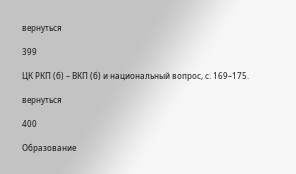вернуться

399

ЦК РКП (б) – ВКП (б) и национальный вопрос, с. 169–175.

вернуться

400

Образование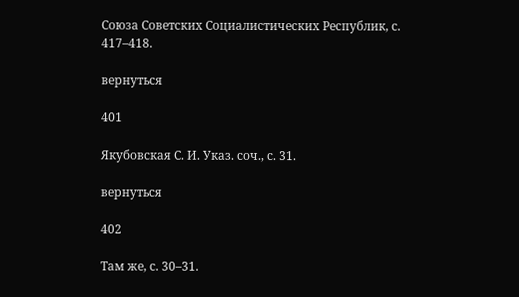Союза Советских Социалистических Республик, с. 417–418.

вернуться

401

Якубовская С. И. Указ. соч., с. 31.

вернуться

402

Там же, с. 30–31.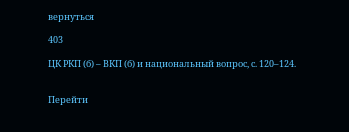вернуться

403

ЦК РКП (б) – ВКП (б) и национальный вопрос, с. 120–124.


Перейти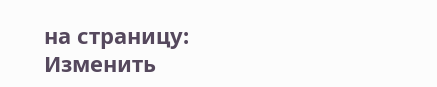на страницу:
Изменить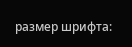размер шрифта: